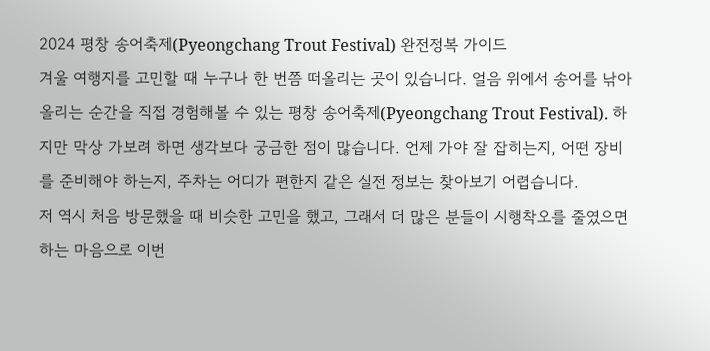2024 평창 송어축제(Pyeongchang Trout Festival) 완전정복 가이드
겨울 여행지를 고민할 때 누구나 한 번쯤 떠올리는 곳이 있습니다. 얼음 위에서 송어를 낚아 올리는 순간을 직접 경험해볼 수 있는 평창 송어축제(Pyeongchang Trout Festival). 하지만 막상 가보려 하면 생각보다 궁금한 점이 많습니다. 언제 가야 잘 잡히는지, 어떤 장비를 준비해야 하는지, 주차는 어디가 편한지 같은 실전 정보는 찾아보기 어렵습니다.
저 역시 처음 방문했을 때 비슷한 고민을 했고, 그래서 더 많은 분들이 시행착오를 줄였으면 하는 마음으로 이번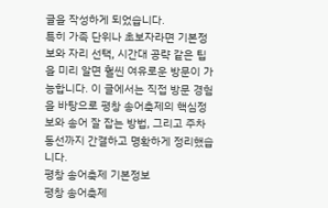글을 작성하게 되었습니다.
특히 가족 단위나 초보자라면 기본정보와 자리 선택, 시간대 공략 같은 팁을 미리 알면 훨씬 여유로운 방문이 가능합니다. 이 글에서는 직접 방문 경험을 바탕으로 평창 송어축제의 핵심정보와 송어 잘 잡는 방법, 그리고 주차 동선까지 간결하고 명확하게 정리했습니다.
평창 송어축제 기본정보
평창 송어축제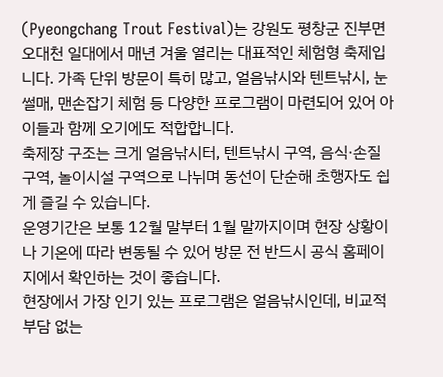(Pyeongchang Trout Festival)는 강원도 평창군 진부면 오대천 일대에서 매년 겨울 열리는 대표적인 체험형 축제입니다. 가족 단위 방문이 특히 많고, 얼음낚시와 텐트낚시, 눈썰매, 맨손잡기 체험 등 다양한 프로그램이 마련되어 있어 아이들과 함께 오기에도 적합합니다.
축제장 구조는 크게 얼음낚시터, 텐트낚시 구역, 음식·손질 구역, 놀이시설 구역으로 나뉘며 동선이 단순해 초행자도 쉽게 즐길 수 있습니다.
운영기간은 보통 12월 말부터 1월 말까지이며 현장 상황이나 기온에 따라 변동될 수 있어 방문 전 반드시 공식 홈페이지에서 확인하는 것이 좋습니다.
현장에서 가장 인기 있는 프로그램은 얼음낚시인데, 비교적 부담 없는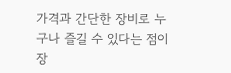가격과 간단한 장비로 누구나 즐길 수 있다는 점이 장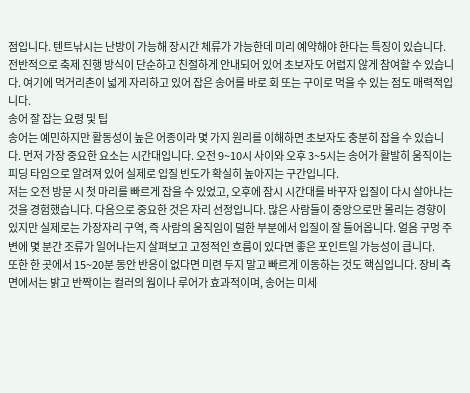점입니다. 텐트낚시는 난방이 가능해 장시간 체류가 가능한데 미리 예약해야 한다는 특징이 있습니다. 전반적으로 축제 진행 방식이 단순하고 친절하게 안내되어 있어 초보자도 어렵지 않게 참여할 수 있습니다. 여기에 먹거리촌이 넓게 자리하고 있어 잡은 송어를 바로 회 또는 구이로 먹을 수 있는 점도 매력적입니다.
송어 잘 잡는 요령 및 팁
송어는 예민하지만 활동성이 높은 어종이라 몇 가지 원리를 이해하면 초보자도 충분히 잡을 수 있습니다. 먼저 가장 중요한 요소는 시간대입니다. 오전 9~10시 사이와 오후 3~5시는 송어가 활발히 움직이는 피딩 타임으로 알려져 있어 실제로 입질 빈도가 확실히 높아지는 구간입니다.
저는 오전 방문 시 첫 마리를 빠르게 잡을 수 있었고, 오후에 잠시 시간대를 바꾸자 입질이 다시 살아나는 것을 경험했습니다. 다음으로 중요한 것은 자리 선정입니다. 많은 사람들이 중앙으로만 몰리는 경향이 있지만 실제로는 가장자리 구역, 즉 사람의 움직임이 덜한 부분에서 입질이 잘 들어옵니다. 얼음 구멍 주변에 몇 분간 조류가 일어나는지 살펴보고 고정적인 흐름이 있다면 좋은 포인트일 가능성이 큽니다.
또한 한 곳에서 15~20분 동안 반응이 없다면 미련 두지 말고 빠르게 이동하는 것도 핵심입니다. 장비 측면에서는 밝고 반짝이는 컬러의 웜이나 루어가 효과적이며, 송어는 미세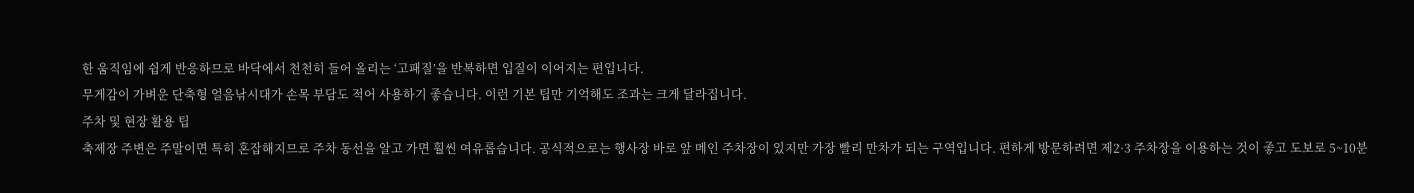한 움직임에 쉽게 반응하므로 바닥에서 천천히 들어 올리는 ‘고패질’을 반복하면 입질이 이어지는 편입니다.
무게감이 가벼운 단축형 얼음낚시대가 손목 부담도 적어 사용하기 좋습니다. 이런 기본 팁만 기억해도 조과는 크게 달라집니다.
주차 및 현장 활용 팁
축제장 주변은 주말이면 특히 혼잡해지므로 주차 동선을 알고 가면 훨씬 여유롭습니다. 공식적으로는 행사장 바로 앞 메인 주차장이 있지만 가장 빨리 만차가 되는 구역입니다. 편하게 방문하려면 제2·3 주차장을 이용하는 것이 좋고 도보로 5~10분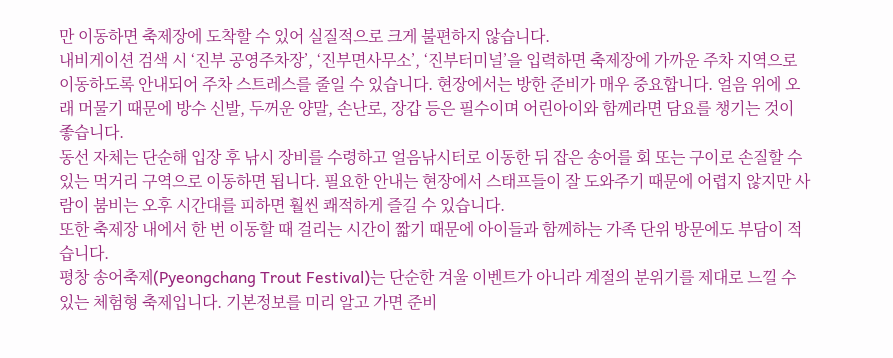만 이동하면 축제장에 도착할 수 있어 실질적으로 크게 불편하지 않습니다.
내비게이션 검색 시 ‘진부 공영주차장’, ‘진부면사무소’, ‘진부터미널’을 입력하면 축제장에 가까운 주차 지역으로 이동하도록 안내되어 주차 스트레스를 줄일 수 있습니다. 현장에서는 방한 준비가 매우 중요합니다. 얼음 위에 오래 머물기 때문에 방수 신발, 두꺼운 양말, 손난로, 장갑 등은 필수이며 어린아이와 함께라면 담요를 챙기는 것이 좋습니다.
동선 자체는 단순해 입장 후 낚시 장비를 수령하고 얼음낚시터로 이동한 뒤 잡은 송어를 회 또는 구이로 손질할 수 있는 먹거리 구역으로 이동하면 됩니다. 필요한 안내는 현장에서 스태프들이 잘 도와주기 때문에 어렵지 않지만 사람이 붐비는 오후 시간대를 피하면 훨씬 쾌적하게 즐길 수 있습니다.
또한 축제장 내에서 한 번 이동할 때 걸리는 시간이 짧기 때문에 아이들과 함께하는 가족 단위 방문에도 부담이 적습니다.
평창 송어축제(Pyeongchang Trout Festival)는 단순한 겨울 이벤트가 아니라 계절의 분위기를 제대로 느낄 수 있는 체험형 축제입니다. 기본정보를 미리 알고 가면 준비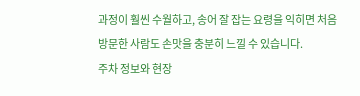과정이 훨씬 수월하고, 송어 잘 잡는 요령을 익히면 처음 방문한 사람도 손맛을 충분히 느낄 수 있습니다.
주차 정보와 현장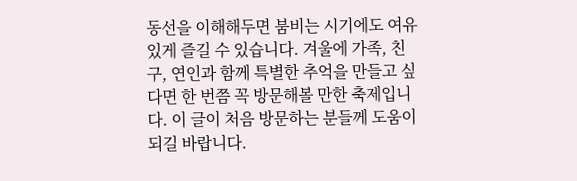동선을 이해해두면 붐비는 시기에도 여유 있게 즐길 수 있습니다. 겨울에 가족, 친구, 연인과 함께 특별한 추억을 만들고 싶다면 한 번쯤 꼭 방문해볼 만한 축제입니다. 이 글이 처음 방문하는 분들께 도움이 되길 바랍니다.